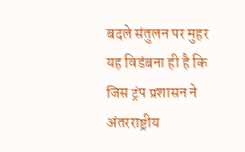बदले संतुलन पर मुहर
यह विडंबना ही है कि जिस ट्रंप प्रशासन ने अंतरराष्ट्रीय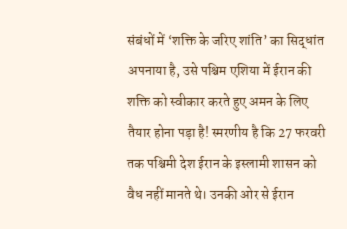संबंधों में ‘शक्ति के जरिए शांति’ का सिद्धांत अपनाया है, उसे पश्चिम एशिया में ईरान की शक्ति को स्वीकार करते हुए अमन के लिए तैयार होना पड़ा है! स्मरणीय है कि 27 फरवरी तक पश्चिमी देश ईरान के इस्लामी शासन को वैध नहीं मानते थे। उनकी ओर से ईरान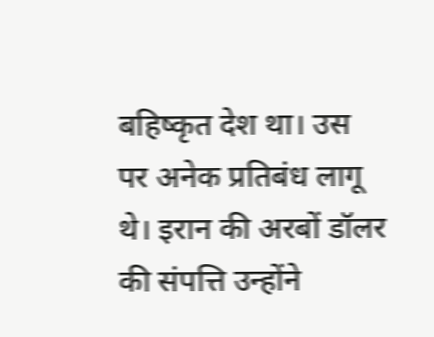बहिष्कृत देश था। उस पर अनेक प्रतिबंध लागू थे। इरान की अरबों डॉलर की संपत्ति उन्होंने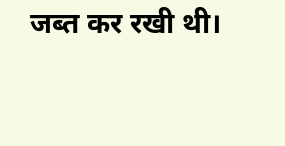जब्त कर रखी थी।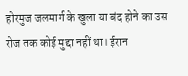होरमुज जलमार्ग के खुला या बंद होने का उस रोज तक कोई मुद्दा नहीं था। ईरान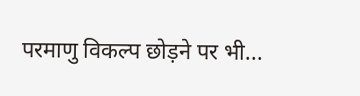परमाणु विकल्प छोड़ने पर भी...